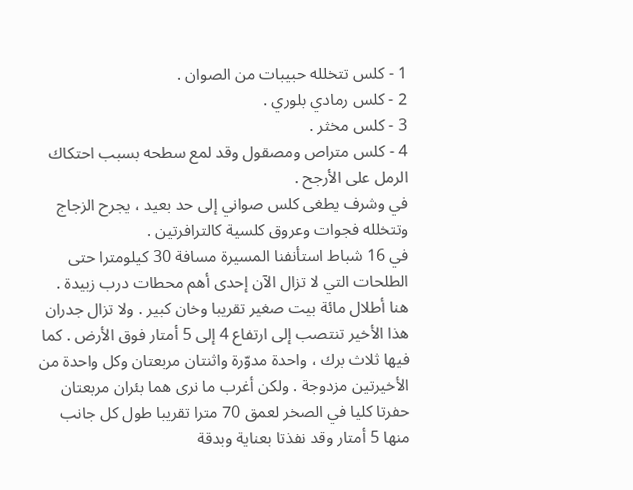1 - كلس تتخلله حبيبات من الصوان .
2 - كلس رمادي بلوري .
3 - كلس مخثر .
4 - كلس متراص ومصقول وقد لمع سطحه بسبب احتكاك الرمل على الأرجح .
في وشرف يطغى كلس صواني إلى حد بعيد ، يجرح الزجاج وتتخلله فجوات وعروق كلسية كالترافرتين .
في 16 شباط استأنفنا المسيرة مسافة 30 كيلومترا حتى الطلحات التي لا تزال الآن إحدى أهم محطات درب زبيدة .
هنا أطلال مائة بيت صغير تقريبا وخان كبير . ولا تزال جدران هذا الأخير تنتصب إلى ارتفاع 4 إلى 5 أمتار فوق الأرض . كما فيها ثلاث برك ، واحدة مدوّرة واثنتان مربعتان وكل واحدة من الأخيرتين مزدوجة . ولكن أغرب ما نرى هما بئران مربعتان حفرتا كليا في الصخر لعمق 70 مترا تقريبا طول كل جانب منها 5 أمتار وقد نفذتا بعناية وبدقة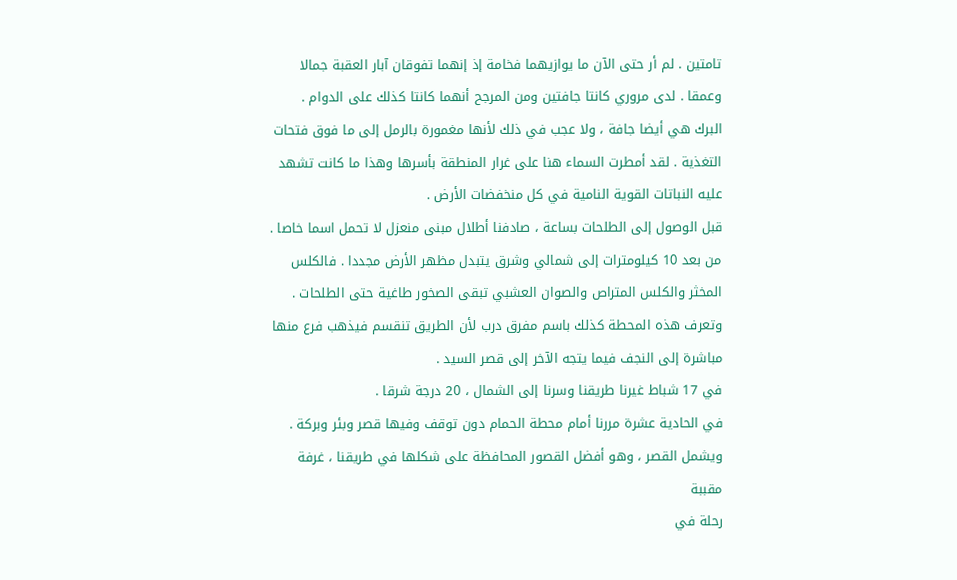تامتين . لم أر حتى الآن ما يوازيهما فخامة إذ إنهما تفوقان آبار العقبة جمالا وعمقا . لدى مروري كانتا جافتين ومن المرجح أنهما كانتا كذلك على الدوام .
البرك هي أيضا جافة ، ولا عجب في ذلك لأنها مغمورة بالرمل إلى ما فوق فتحات التغذية . لقد أمطرت السماء هنا على غرار المنطقة بأسرها وهذا ما كانت تشهد عليه النباتات القوية النامية في كل منخفضات الأرض .
قبل الوصول إلى الطلحات بساعة ، صادفنا أطلال مبنى منعزل لا تحمل اسما خاصا .
من بعد 10 كيلومترات إلى شمالي وشرق يتبدل مظهر الأرض مجددا . فالكلس المخثر والكلس المتراص والصوان العشبي تبقى الصخور طاغية حتى الطلحات .
وتعرف هذه المحطة كذلك باسم مفرق درب لأن الطريق تنقسم فيذهب فرع منها مباشرة إلى النجف فيما يتجه الآخر إلى قصر السيد .
في 17 شباط غيرنا طريقنا وسرنا إلى الشمال ، 20 درجة شرقا .
في الحادية عشرة مررنا أمام محطة الحمام دون توقف وفيها قصر وبئر وبركة .
ويشمل القصر ، وهو أفضل القصور المحافظة على شكلها في طريقنا ، غرفة مقببة
رحلة في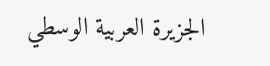الجزيرة العربية الوسطي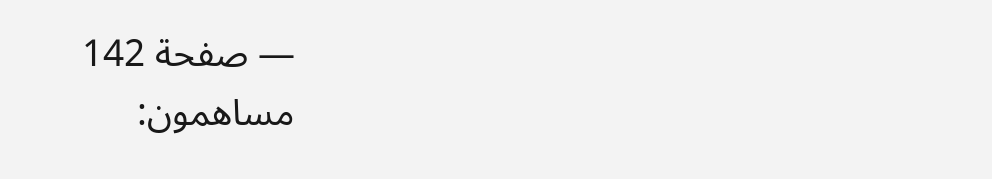— صفحة 142
مساهمون: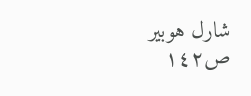شارل هوبير
ص١٤٢